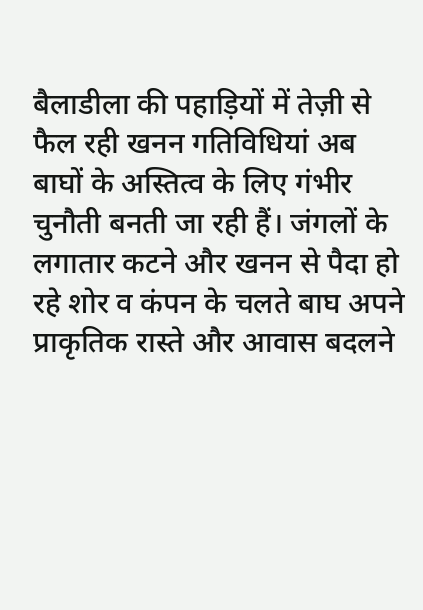बैलाडीला की पहाड़ियों में तेज़ी से फैल रही खनन गतिविधियां अब बाघों के अस्तित्व के लिए गंभीर चुनौती बनती जा रही हैं। जंगलों के लगातार कटने और खनन से पैदा हो रहे शोर व कंपन के चलते बाघ अपने प्राकृतिक रास्ते और आवास बदलने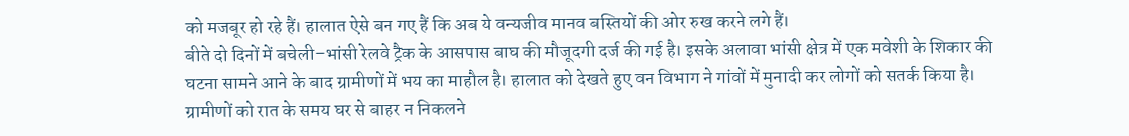को मजबूर हो रहे हैं। हालात ऐसे बन गए हैं कि अब ये वन्यजीव मानव बस्तियों की ओर रुख करने लगे हैं।
बीते दो दिनों में बचेली–भांसी रेलवे ट्रैक के आसपास बाघ की मौजूदगी दर्ज की गई है। इसके अलावा भांसी क्षेत्र में एक मवेशी के शिकार की घटना सामने आने के बाद ग्रामीणों में भय का माहौल है। हालात को देखते हुए वन विभाग ने गांवों में मुनादी कर लोगों को सतर्क किया है। ग्रामीणों को रात के समय घर से बाहर न निकलने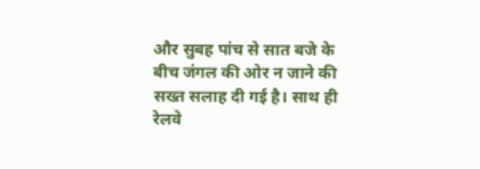और सुबह पांच से सात बजे के बीच जंगल की ओर न जाने की सख्त सलाह दी गई है। साथ ही रेलवे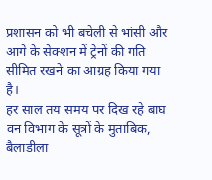प्रशासन को भी बचेली से भांसी और आगे के सेक्शन में ट्रेनों की गति सीमित रखने का आग्रह किया गया है।
हर साल तय समय पर दिख रहे बाघ
वन विभाग के सूत्रों के मुताबिक, बैलाडीला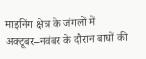माइनिंग क्षेत्र के जंगलों में अक्टूबर–नवंबर के दौरान बाघों की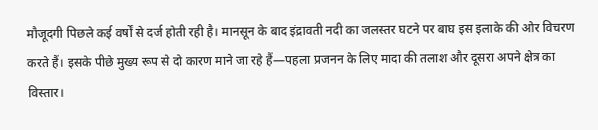मौजूदगी पिछले कई वर्षों से दर्ज होती रही है। मानसून के बाद इंद्रावती नदी का जलस्तर घटने पर बाघ इस इलाके की ओर विचरण करते हैं। इसके पीछे मुख्य रूप से दो कारण माने जा रहे हैं—पहला प्रजनन के लिए मादा की तलाश और दूसरा अपने क्षेत्र का विस्तार।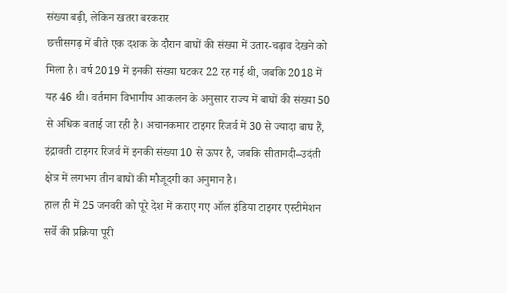संख्या बढ़ी, लेकिन खतरा बरकरार
छत्तीसगढ़ में बीते एक दशक के दौरान बाघों की संख्या में उतार-चढ़ाव देखने को मिला है। वर्ष 2019 में इनकी संख्या घटकर 22 रह गई थी, जबकि 2018 में यह 46 थी। वर्तमान विभागीय आकलन के अनुसार राज्य में बाघों की संख्या 50 से अधिक बताई जा रही है। अचानकमार टाइगर रिजर्व में 30 से ज्यादा बाघ हैं, इंद्रावती टाइगर रिजर्व में इनकी संख्या 10 से ऊपर है, जबकि सीतानदी–उदंती क्षेत्र में लगभग तीन बाघों की मौजूदगी का अनुमान है।
हाल ही में 25 जनवरी को पूरे देश में कराए गए ऑल इंडिया टाइगर एस्टीमेशन सर्वे की प्रक्रिया पूरी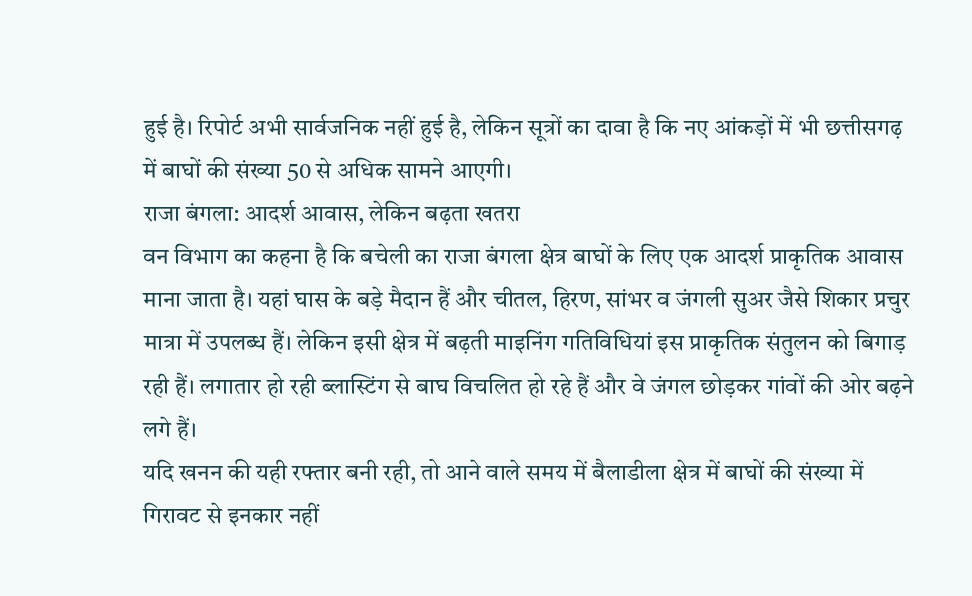हुई है। रिपोर्ट अभी सार्वजनिक नहीं हुई है, लेकिन सूत्रों का दावा है कि नए आंकड़ों में भी छत्तीसगढ़ में बाघों की संख्या 50 से अधिक सामने आएगी।
राजा बंगला: आदर्श आवास, लेकिन बढ़ता खतरा
वन विभाग का कहना है कि बचेली का राजा बंगला क्षेत्र बाघों के लिए एक आदर्श प्राकृतिक आवास माना जाता है। यहां घास के बड़े मैदान हैं और चीतल, हिरण, सांभर व जंगली सुअर जैसे शिकार प्रचुर मात्रा में उपलब्ध हैं। लेकिन इसी क्षेत्र में बढ़ती माइनिंग गतिविधियां इस प्राकृतिक संतुलन को बिगाड़ रही हैं। लगातार हो रही ब्लास्टिंग से बाघ विचलित हो रहे हैं और वे जंगल छोड़कर गांवों की ओर बढ़ने लगे हैं।
यदि खनन की यही रफ्तार बनी रही, तो आने वाले समय में बैलाडीला क्षेत्र में बाघों की संख्या में गिरावट से इनकार नहीं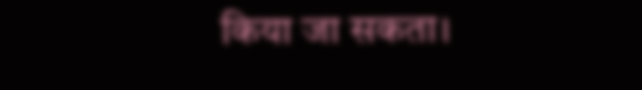किया जा सकता।